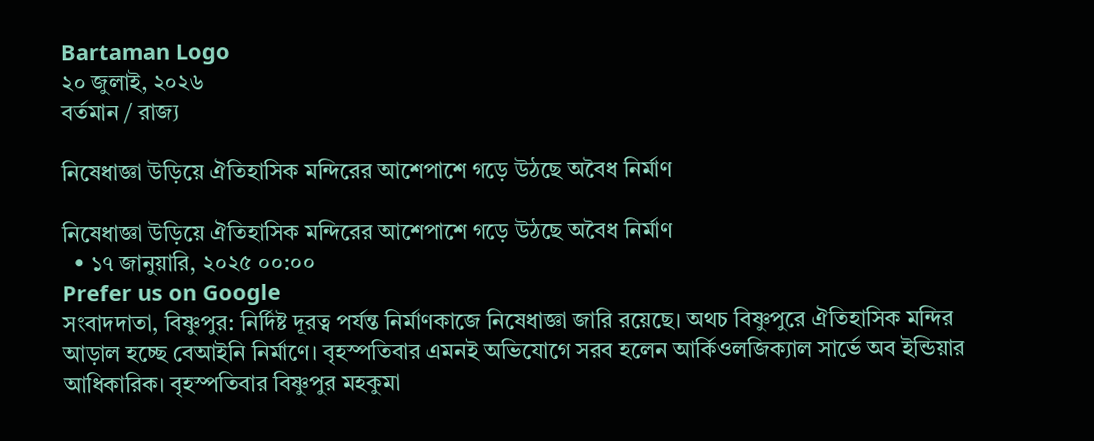Bartaman Logo
২০ জুলাই, ২০২৬
বর্তমান / রাজ্য

নিষেধাজ্ঞা উড়িয়ে ঐতিহাসিক মন্দিরের আশেপাশে গড়ে উঠছে অবৈধ নির্মাণ

নিষেধাজ্ঞা উড়িয়ে ঐতিহাসিক মন্দিরের আশেপাশে গড়ে উঠছে অবৈধ নির্মাণ
  • ১৭ জানুয়ারি, ২০২৫ ০০:০০
Prefer us on Google
সংবাদদাতা, বিষ্ণুপুর: নির্দিষ্ট দূরত্ব পর্যন্ত নির্মাণকাজে নিষেধাজ্ঞা জারি রয়েছে। অথচ বিষ্ণুপুরে ঐতিহাসিক মন্দির আড়াল হচ্ছে বেআইনি নির্মাণে। বৃহস্পতিবার এমনই অভিযোগে সরব হলেন আর্কিওলজিক্যাল সার্ভে অব ইন্ডিয়ার আধিকারিক। বৃহস্পতিবার বিষ্ণুপুর মহকুমা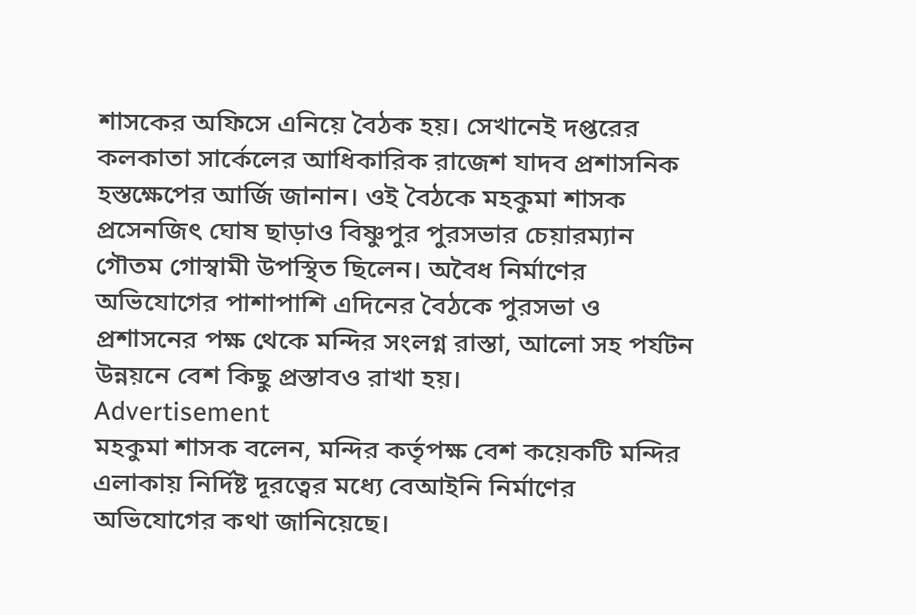শাসকের অফিসে এনিয়ে বৈঠক হয়। সেখানেই দপ্তরের কলকাতা সার্কেলের আধিকারিক রাজেশ যাদব প্রশাসনিক হস্তক্ষেপের আর্জি জানান। ওই বৈঠকে মহকুমা শাসক প্রসেনজিৎ ঘোষ ছাড়াও বিষ্ণুপুর পুরসভার চেয়ারম্যান গৌতম গোস্বামী উপস্থিত ছিলেন। অবৈধ নির্মাণের অভিযোগের পাশাপাশি এদিনের বৈঠকে পুরসভা ও প্রশাসনের পক্ষ থেকে মন্দির সংলগ্ন রাস্তা, আলো সহ পর্যটন উন্নয়নে বেশ কিছু প্রস্তাবও রাখা হয়।
Advertisement
মহকুমা শাসক বলেন, মন্দির কর্তৃপক্ষ বেশ কয়েকটি মন্দির এলাকায় নির্দিষ্ট দূরত্বের মধ্যে বেআইনি নির্মাণের অভিযোগের কথা জানিয়েছে।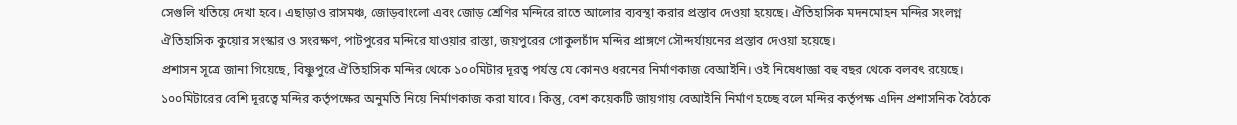সেগুলি খতিয়ে দেখা হবে। এছাড়াও রাসমঞ্চ, জোড়বাংলো এবং জোড় শ্রেণির মন্দিরে রাতে আলোর ব্যবস্থা করার প্রস্তাব দেওয়া হয়েছে। ঐতিহাসিক মদনমোহন মন্দির সংলগ্ন ঐতিহাসিক কুয়োর সংস্কার ও সংরক্ষণ, পাটপুরের মন্দিরে যাওয়ার রাস্তা, জয়পুরের গোকুলচাঁদ মন্দির প্রাঙ্গণে সৌন্দর্যায়নের প্রস্তাব দেওয়া হয়েছে।
প্রশাসন সূত্রে জানা গিয়েছে, বিষ্ণুপুরে ঐতিহাসিক মন্দির থেকে ১০০মিটার দূরত্ব পর্যন্ত যে কোনও ধরনের নির্মাণকাজ বেআইনি। ওই নিষেধাজ্ঞা বহু বছর থেকে বলবৎ রয়েছে। ১০০মিটারের বেশি দূরত্বে মন্দির কর্তৃপক্ষের অনুমতি নিয়ে নির্মাণকাজ করা যাবে। কিন্তু, বেশ কয়েকটি জায়গায় বেআইনি নির্মাণ হচ্ছে বলে মন্দির কর্তৃপক্ষ এদিন প্রশাসনিক বৈঠকে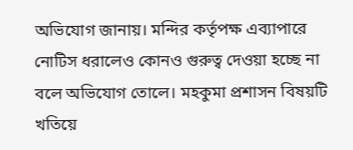অভিযোগ জানায়। মন্দির কর্তৃপক্ষ এব্যাপারে নোটিস ধরালেও কোনও গুরুত্ব দেওয়া হচ্ছে না বলে অভিযোগ তোলে। মহকুমা প্রশাসন বিষয়টি খতিয়ে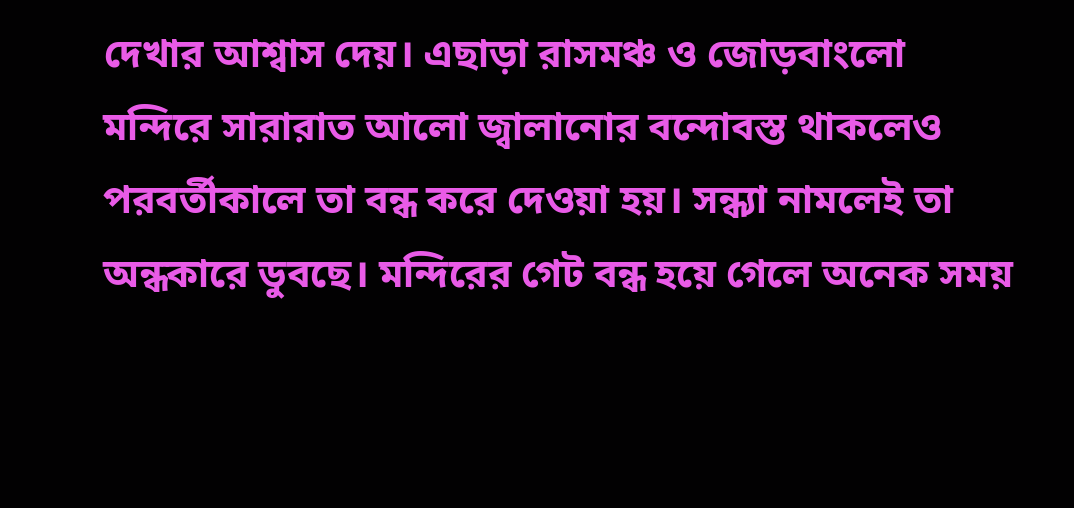দেখার আশ্বাস দেয়। এছাড়া রাসমঞ্চ ও জোড়বাংলো মন্দিরে সারারাত আলো জ্বালানোর বন্দোবস্ত থাকলেও পরবর্তীকালে তা বন্ধ করে দেওয়া হয়। সন্ধ্যা নামলেই তা অন্ধকারে ডুবছে। মন্দিরের গেট বন্ধ হয়ে গেলে অনেক সময়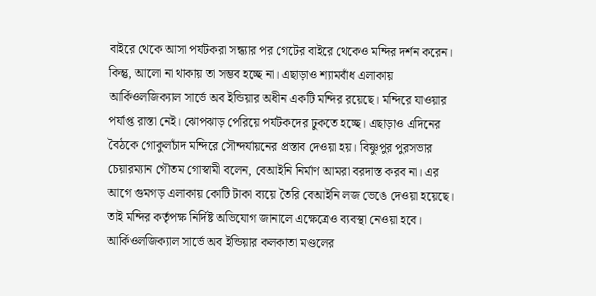বাইরে থেকে আসা পর্যটকরা সন্ধ্যার পর গেটের বাইরে থেকেও মন্দির দর্শন করেন। কিন্তু, আলো না থাকায় তা সম্ভব হচ্ছে না। এছাড়াও শ্যামবাঁধ এলাকায় আর্কিওলজিক্যাল সার্ভে অব ইন্ডিয়ার অধীন একটি মন্দির রয়েছে। মন্দিরে যাওয়ার পর্যাপ্ত রাস্তা নেই। ঝোপঝাড় পেরিয়ে পর্যটকদের ঢুকতে হচ্ছে। এছাড়াও এদিনের বৈঠকে গোকুলচাঁদ মন্দিরে সৌন্দর্যায়নের প্রস্তাব দেওয়া হয়। বিষ্ণুপুর পুরসভার চেয়ারম্যান গৌতম গোস্বামী বলেন, বেআইনি নির্মাণ আমরা বরদাস্ত করব না। এর আগে গুমগড় এলাকায় কোটি টাকা ব্যয়ে তৈরি বেআইনি লজ ভেঙে দেওয়া হয়েছে। তাই মন্দির কর্তৃপক্ষ নির্দিষ্ট অভিযোগ জানালে এক্ষেত্রেও ব্যবস্থা নেওয়া হবে।
আর্কিওলজিক্যাল সার্ভে অব ইন্ডিয়ার কলকাতা মণ্ডলের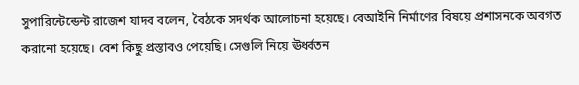সুপারিন্টেন্ডেন্ট রাজেশ যাদব বলেন, বৈঠকে সদর্থক আলোচনা হয়েছে। বেআইনি নির্মাণের বিষয়ে প্রশাসনকে অবগত করানো হয়েছে। বেশ কিছু প্রস্তাবও পেয়েছি। সেগুলি নিয়ে ঊর্ধ্বতন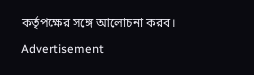কর্তৃপক্ষের সঙ্গে আলোচনা করব।
Advertisement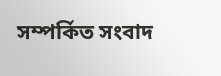সম্পর্কিত সংবাদ